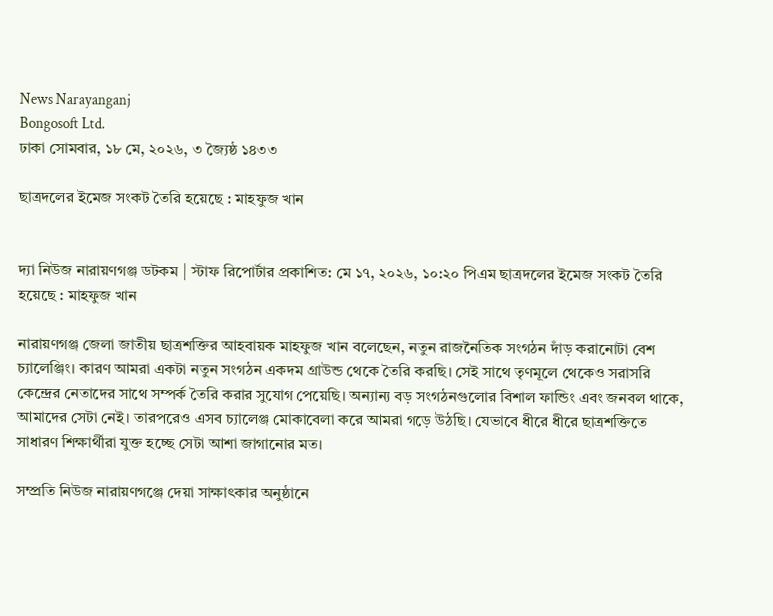News Narayanganj
Bongosoft Ltd.
ঢাকা সোমবার, ১৮ মে, ২০২৬, ৩ জ্যৈষ্ঠ ১৪৩৩

ছাত্রদলের ইমেজ সংকট তৈরি হয়েছে : মাহফুজ খান


দ্যা নিউজ নারায়ণগঞ্জ ডটকম | স্টাফ রিপোর্টার প্রকাশিত: মে ১৭, ২০২৬, ১০:২০ পিএম ছাত্রদলের ইমেজ সংকট তৈরি হয়েছে : মাহফুজ খান

নারায়ণগঞ্জ জেলা জাতীয় ছাত্রশক্তির আহবায়ক মাহফুজ খান বলেছেন, নতুন রাজনৈতিক সংগঠন দাঁড় করানোটা বেশ চ্যালেঞ্জিং। কারণ আমরা একটা নতুন সংগঠন একদম গ্রাউন্ড থেকে তৈরি করছি। সেই সাথে তৃণমূলে থেকেও সরাসরি কেন্দ্রের নেতাদের সাথে সম্পর্ক তৈরি করার সুযোগ পেয়েছি। অন্যান্য বড় সংগঠনগুলোর বিশাল ফান্ডিং এবং জনবল থাকে, আমাদের সেটা নেই। তারপরেও এসব চ্যালেঞ্জ মোকাবেলা করে আমরা গড়ে উঠছি। যেভাবে ধীরে ধীরে ছাত্রশক্তিতে সাধারণ শিক্ষার্থীরা যুক্ত হচ্ছে সেটা আশা জাগানোর মত।

সম্প্রতি নিউজ নারায়ণগঞ্জে দেয়া সাক্ষাৎকার অনুষ্ঠানে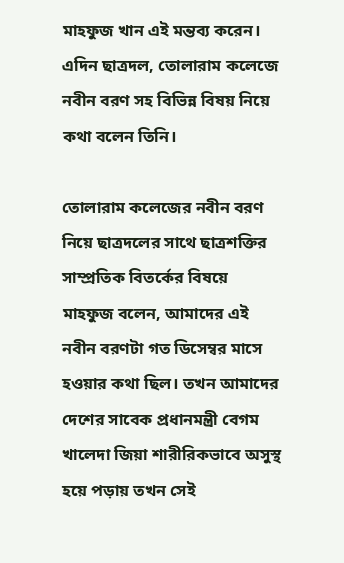মাহফুজ খান এই মন্তব্য করেন। এদিন ছাত্রদল, তোলারাম কলেজে নবীন বরণ সহ বিভিন্ন বিষয় নিয়ে কথা বলেন তিনি।

তোলারাম কলেজের নবীন বরণ নিয়ে ছাত্রদলের সাথে ছাত্রশক্তির সাম্প্রতিক বিতর্কের বিষয়ে মাহফুজ বলেন, আমাদের এই নবীন বরণটা গত ডিসেম্বর মাসে হওয়ার কথা ছিল। তখন আমাদের দেশের সাবেক প্রধানমন্ত্রী বেগম খালেদা জিয়া শারীরিকভাবে অসুস্থ হয়ে পড়ায় তখন সেই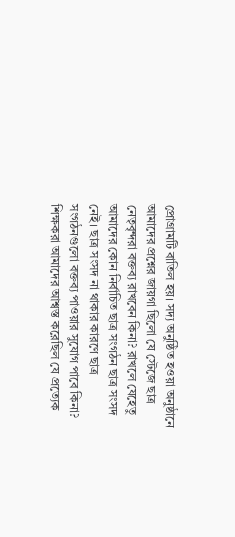প্রোগ্রামটি বাতিল হয়। সদ্য অনুষ্ঠিত হওয়া অনুষ্ঠানে আমাদের প্রশ্নের জায়গা ছিলো যে স্টেজে ছাত্র নেতৃবৃন্দরা বক্তব্য রাখবেন কিনা? রাখলে যেহেতু আমাদের কোন নির্বাচিত ছাত্র সংগঠন ছাত্র সংসদ নেই। ছাত্র সংসদ না থাকার কারণে ছাত্র সংগঠনগুলো বক্তব্য পাওয়ার সুযোগ পাবে কিনা? শিক্ষকরা আমাদের আশ্বস্ত করেছিল যে প্রত্যেক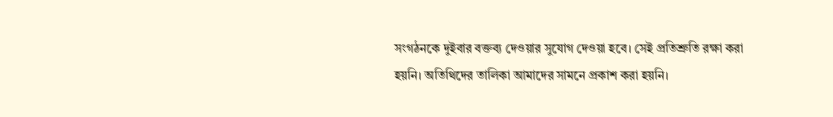সংগঠনকে দুইবার বক্তব্য দেওয়ার সুযোগ দেওয়া হবে। সেই প্রতিশ্রুতি রক্ষা করা হয়নি। অতিথিদের তালিকা আমাদের সামনে প্রকাশ করা হয়নি।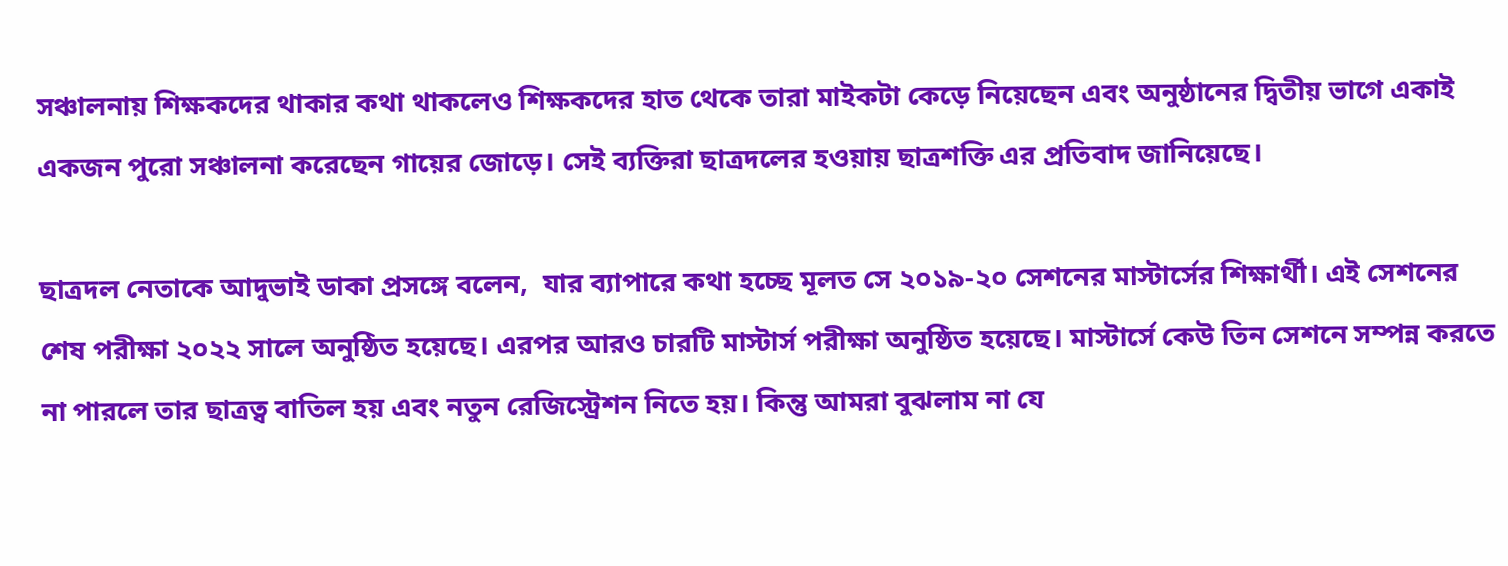সঞ্চালনায় শিক্ষকদের থাকার কথা থাকলেও শিক্ষকদের হাত থেকে তারা মাইকটা কেড়ে নিয়েছেন এবং অনুষ্ঠানের দ্বিতীয় ভাগে একাই একজন পুরো সঞ্চালনা করেছেন গায়ের জোড়ে। সেই ব্যক্তিরা ছাত্রদলের হওয়ায় ছাত্রশক্তি এর প্রতিবাদ জানিয়েছে।

ছাত্রদল নেতাকে আদুভাই ডাকা প্রসঙ্গে বলেন,  যার ব্যাপারে কথা হচ্ছে মূলত সে ২০১৯-২০ সেশনের মাস্টার্সের শিক্ষার্থী। এই সেশনের শেষ পরীক্ষা ২০২২ সালে অনুষ্ঠিত হয়েছে। এরপর আরও চারটি মাস্টার্স পরীক্ষা অনুষ্ঠিত হয়েছে। মাস্টার্সে কেউ তিন সেশনে সম্পন্ন করতে না পারলে তার ছাত্রত্ব বাতিল হয় এবং নতুন রেজিস্ট্রেশন নিতে হয়। কিন্তু আমরা বুঝলাম না যে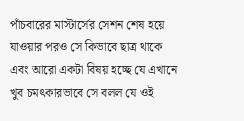পাঁচবারের মাস্টার্সের সেশন শেষ হয়ে যাওয়ার পরও সে কিভাবে ছাত্র থাকে এবং আরো একটা বিষয় হচ্ছে যে এখানে খুব চমৎকারভাবে সে বলল যে ওই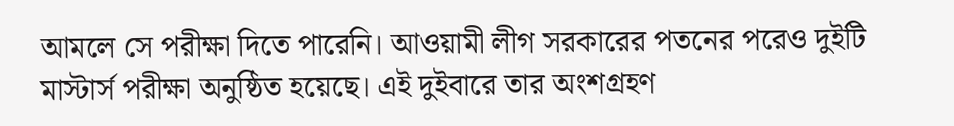আমলে সে পরীক্ষা দিতে পারেনি। আওয়ামী লীগ সরকারের পতনের পরেও দুইটি মাস্টার্স পরীক্ষা অনুষ্ঠিত হয়েছে। এই দুইবারে তার অংশগ্রহণ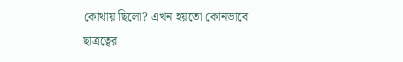কোথায় ছিলো? এখন হয়তো কোনভাবে ছাত্রত্বের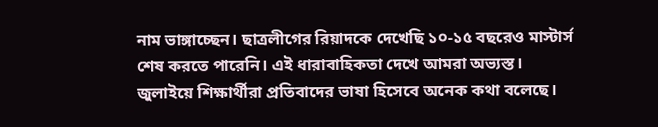নাম ভাঙ্গাচ্ছেন। ছাত্রলীগের রিয়াদকে দেখেছি ১০-১৫ বছরেও মাস্টার্স শেষ করতে পারেনি। এই ধারাবাহিকতা দেখে আমরা অভ্যস্ত। জুলাইয়ে শিক্ষার্থীরা প্রতিবাদের ভাষা হিসেবে অনেক কথা বলেছে।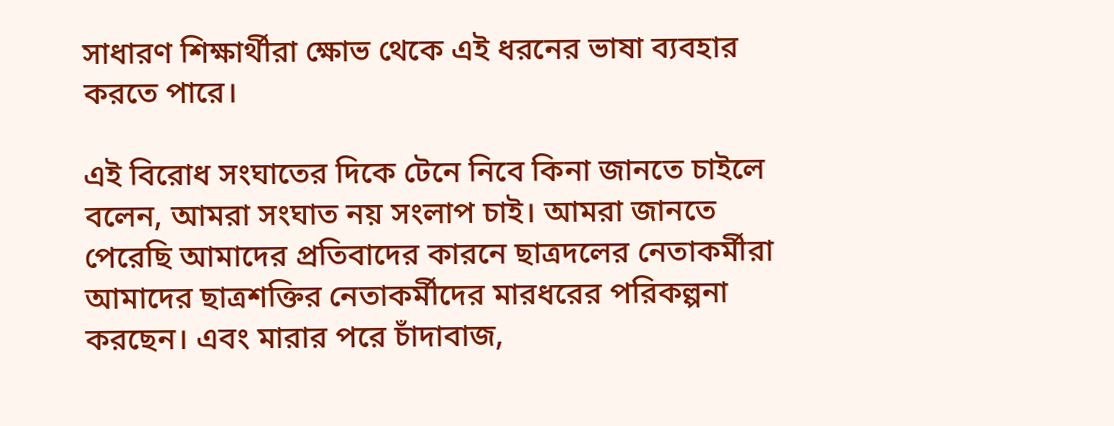সাধারণ শিক্ষার্থীরা ক্ষোভ থেকে এই ধরনের ভাষা ব্যবহার করতে পারে।

এই বিরোধ সংঘাতের দিকে টেনে নিবে কিনা জানতে চাইলে বলেন, আমরা সংঘাত নয় সংলাপ চাই। আমরা জানতে পেরেছি আমাদের প্রতিবাদের কারনে ছাত্রদলের নেতাকর্মীরা আমাদের ছাত্রশক্তির নেতাকর্মীদের মারধরের পরিকল্পনা করছেন। এবং মারার পরে চাঁদাবাজ,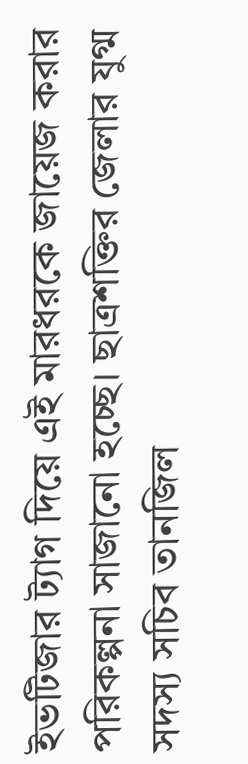ইভটিজার ট্যাগ দিয়ে এই মারধরকে জায়েজ করার পরিকল্পনা সাজানো হচ্ছে। ছাত্রশক্তির জেলার যুগ্ম সদস্য সচিব তানজিল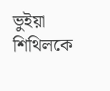ভুইয়া শিথিলকে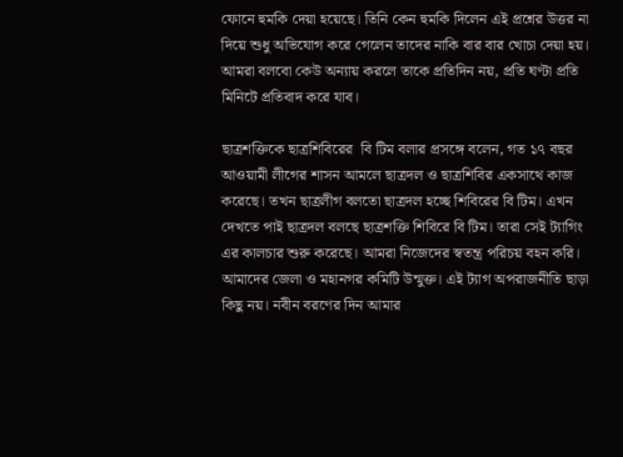ফোনে হুমকি দেয়া হয়েছে। তিনি কেন হুমকি দিলেন এই প্রশ্নের উত্তর না দিয়ে শুধু অভিযোগ করে গেলেন তাদের নাকি বার বার খোচা দেয়া হয়। আমরা বলবো কেউ অন্যায় করলে তাকে প্রতিদিন নয়, প্রতি ঘণ্টা প্রতি মিনিটে প্রতিবাদ করে যাব।

ছাত্রশক্তিকে ছাত্রশিবিরের  বি টিম বলার প্রসঙ্গে বলেন, গত ১৭ বছর আওয়ামী লীগের শাসন আমলে ছাত্রদল ও ছাত্রশিবির একসাথে কাজ করেছে। তখন ছাত্রলীগ বলতো ছাত্রদল হচ্ছে শিবিরের বি টিম। এখন দেখতে পাই ছাত্রদল বলছে ছাত্রশক্তি শিবিরে বি টিম। তারা সেই ট্যাগিং এর কালচার শুরু করেছে। আমরা নিজেদের স্বতন্ত্র পরিচয় বহন করি। আমাদের জেলা ও মহানগর কমিটি উন্মুক্ত। এই ট্যাগ অপরাজনীতি ছাড়া কিছু নয়। নবীন বরণের দিন আমার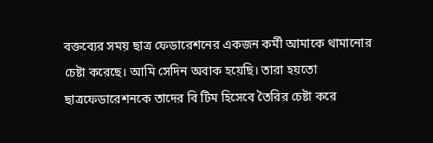বক্তব্যের সময় ছাত্র ফেডারেশনের একজন কর্মী আমাকে থামানোর চেষ্টা করেছে। আমি সেদিন অবাক হয়েছি। তারা হয়তো ছাত্রফেডারেশনকে তাদের বি টিম হিসেবে তৈরির চেষ্টা করে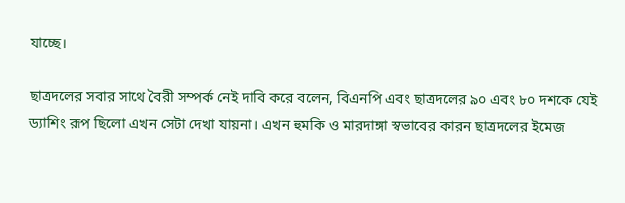যাচ্ছে।

ছাত্রদলের সবার সাথে বৈরী সম্পর্ক নেই দাবি করে বলেন, বিএনপি এবং ছাত্রদলের ৯০ এবং ৮০ দশকে যেই ড্যাশিং রূপ ছিলো এখন সেটা দেখা যায়না। এখন হুমকি ও মারদাঙ্গা স্বভাবের কারন ছাত্রদলের ইমেজ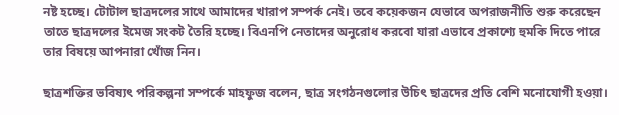নষ্ট হচ্ছে। টোটাল ছাত্রদলের সাথে আমাদের খারাপ সম্পর্ক নেই। তবে কয়েকজন যেভাবে অপরাজনীতি শুরু করেছেন তাতে ছাত্রদলের ইমেজ সংকট তৈরি হচ্ছে। বিএনপি নেতাদের অনুরোধ করবো যারা এভাবে প্রকাশ্যে হুমকি দিতে পারে তার বিষয়ে আপনারা খোঁজ নিন।

ছাত্রশক্তির ভবিষ্যৎ পরিকল্পনা সম্পর্কে মাহফুজ বলেন, ছাত্র সংগঠনগুলোর উচিৎ ছাত্রদের প্রতি বেশি মনোযোগী হওয়া।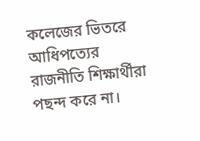কলেজের ভিতরে আধিপত্যের রাজনীতি শিক্ষার্থীরা পছন্দ করে না।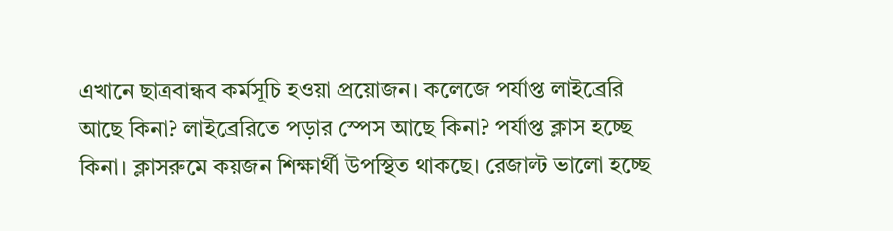এখানে ছাত্রবান্ধব কর্মসূচি হওয়া প্রয়োজন। কলেজে পর্যাপ্ত লাইব্রেরি আছে কিনা? লাইব্রেরিতে পড়ার স্পেস আছে কিনা? পর্যাপ্ত ক্লাস হচ্ছে কিনা। ক্লাসরুমে কয়জন শিক্ষার্থী উপস্থিত থাকছে। রেজাল্ট ভালো হচ্ছে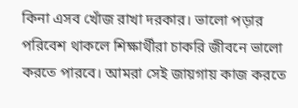কিনা এসব খোঁজ রাখা দরকার। ভালো পড়ার পরিবেশ থাকলে শিক্ষার্থীরা চাকরি জীবনে ভালো করতে পারবে। আমরা সেই জায়গায় কাজ করতে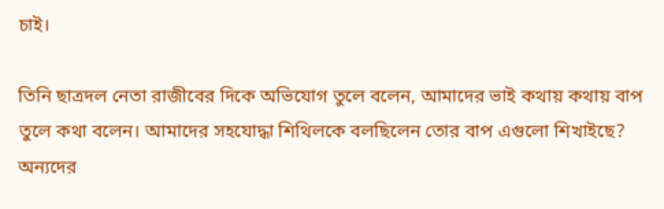চাই।

তিনি ছাত্রদল নেতা রাজীবের দিকে অভিযোগ তুলে বলেন, আমাদের ভাই কথায় কথায় বাপ তুলে কথা বলেন। আমাদের সহযোদ্ধা শিথিলকে বলছিলেন তোর বাপ এগুলো শিখাইছে? অন্যদের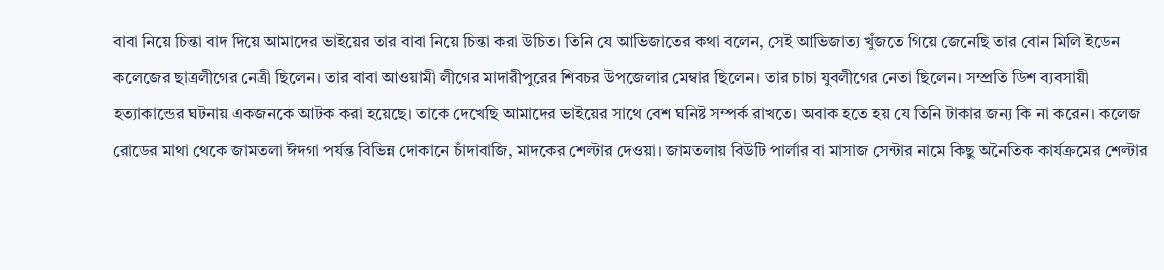বাবা নিয়ে চিন্তা বাদ দিয়ে আমাদের ভাইয়ের তার বাবা নিয়ে চিন্তা করা উচিত। তিনি যে আভিজাতের কথা বলেন, সেই আভিজাত্য খুঁজতে গিয়ে জেনেছি তার বোন মিলি ইডেন কলেজের ছাত্রলীগের নেত্রী ছিলেন। তার বাবা আওয়ামী লীগের মাদারীপুরের শিবচর উপজেলার মেম্বার ছিলেন। তার চাচা যুবলীগের নেতা ছিলেন। সম্প্রতি ডিশ ব্যবসায়ী হত্যাকান্ডের ঘটনায় একজনকে আটক করা হয়েছে। তাকে দেখেছি আমাদের ভাইয়ের সাথে বেশ ঘনিষ্ট সম্পর্ক রাখতে। অবাক হতে হয় যে তিনি টাকার জন্য কি না করেন। কলেজ রোডের মাথা থেকে জামতলা ঈদগা পর্যন্ত বিভিন্ন দোকানে চাঁদাবাজি, মাদকের শেল্টার দেওয়া। জামতলায় বিউটি পার্লার বা মাসাজ সেন্টার নামে কিছু অনৈতিক কার্যক্রমের শেল্টার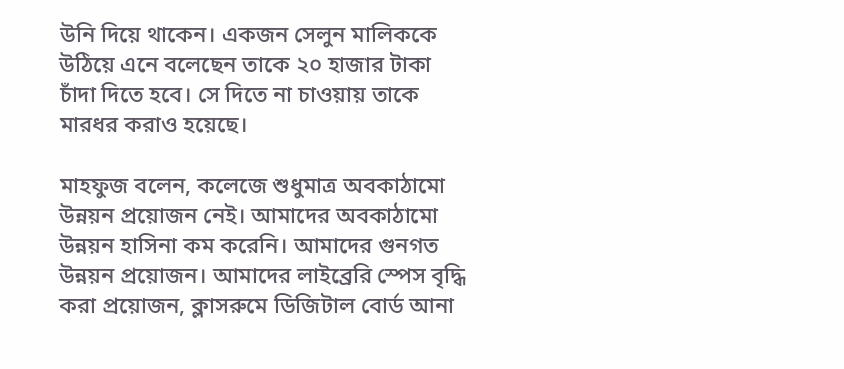উনি দিয়ে থাকেন। একজন সেলুন মালিককে উঠিয়ে এনে বলেছেন তাকে ২০ হাজার টাকা চাঁদা দিতে হবে। সে দিতে না চাওয়ায় তাকে মারধর করাও হয়েছে।

মাহফুজ বলেন, কলেজে শুধুমাত্র অবকাঠামো উন্নয়ন প্রয়োজন নেই। আমাদের অবকাঠামো উন্নয়ন হাসিনা কম করেনি। আমাদের গুনগত উন্নয়ন প্রয়োজন। আমাদের লাইব্রেরি স্পেস বৃদ্ধি করা প্রয়োজন, ক্লাসরুমে ডিজিটাল বোর্ড আনা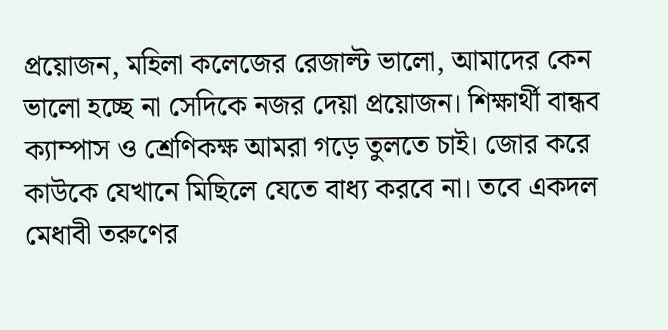প্রয়োজন, মহিলা কলেজের রেজাল্ট ভালো, আমাদের কেন ভালো হচ্ছে না সেদিকে নজর দেয়া প্রয়োজন। শিক্ষার্থী বান্ধব ক্যাম্পাস ও শ্রেণিকক্ষ আমরা গড়ে তুলতে চাই। জোর করে কাউকে যেখানে মিছিলে যেতে বাধ্য করবে না। তবে একদল মেধাবী তরুণের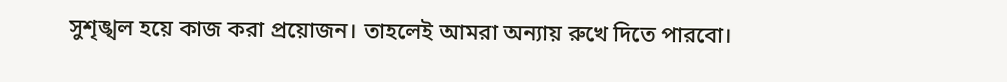সুশৃঙ্খল হয়ে কাজ করা প্রয়োজন। তাহলেই আমরা অন্যায় রুখে দিতে পারবো।